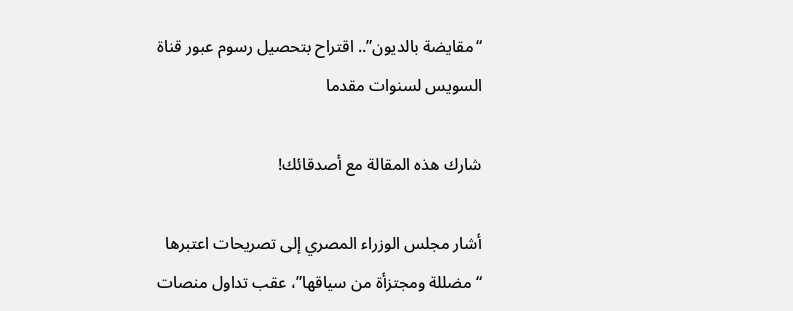“مقايضة بالديون”.. اقتراح بتحصيل رسوم عبور قناة السويس لسنوات مقدما

شارك هذه المقالة مع أصدقائك!

أشار مجلس الوزراء المصري إلى تصريحات اعتبرها “مضللة ومجتزأة من سياقها”، عقب تداول منصات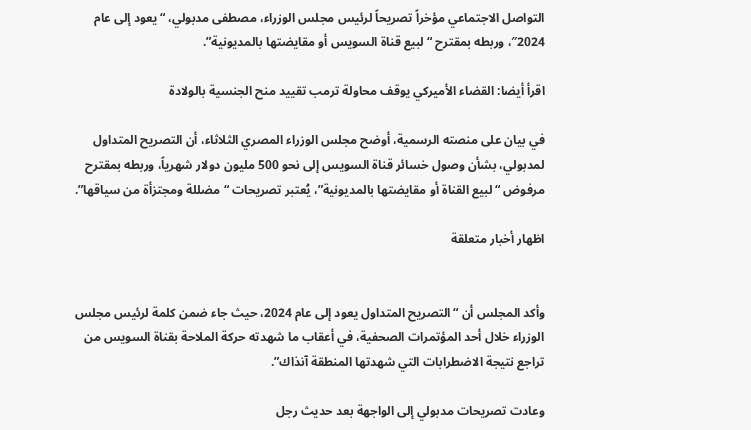التواصل الاجتماعي مؤخراً تصريحاً لرئيس مجلس الوزراء، مصطفى مدبولي، “يعود إلى عام 2024″، وربطه بمقترح “لبيع قناة السويس أو مقايضتها بالمديونية”.

اقرأ أيضا: القضاء الأميركي يوقف محاولة ترمب تقييد منح الجنسية بالولادة

في بيان على منصته الرسمية، أوضح مجلس الوزراء المصري الثلاثاء، أن التصريح المتداول لمدبولي، بشأن وصول خسائر قناة السويس إلى نحو 500 مليون دولار شهرياً، وربطه بمقترح مرفوض “لبيع القناة أو مقايضتها بالمديونية”، يُعتبر تصريحات “مضللة ومجتزأة من سياقها”.

اظهار أخبار متعلقة


وأكد المجلس أن “التصريح المتداول يعود إلى عام 2024، حيث جاء ضمن كلمة لرئيس مجلس الوزراء خلال أحد المؤتمرات الصحفية، في أعقاب ما شهدته حركة الملاحة بقناة السويس من تراجع نتيجة الاضطرابات التي شهدتها المنطقة آنذاك”.

وعادت تصريحات مدبولي إلى الواجهة بعد حديث رجل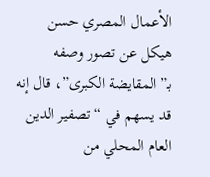الأعمال المصري حسن هيكل عن تصور وصفه بـ”المقايضة الكبرى”، قال إنه قد يسهم في “تصفير الدين العام المحلي من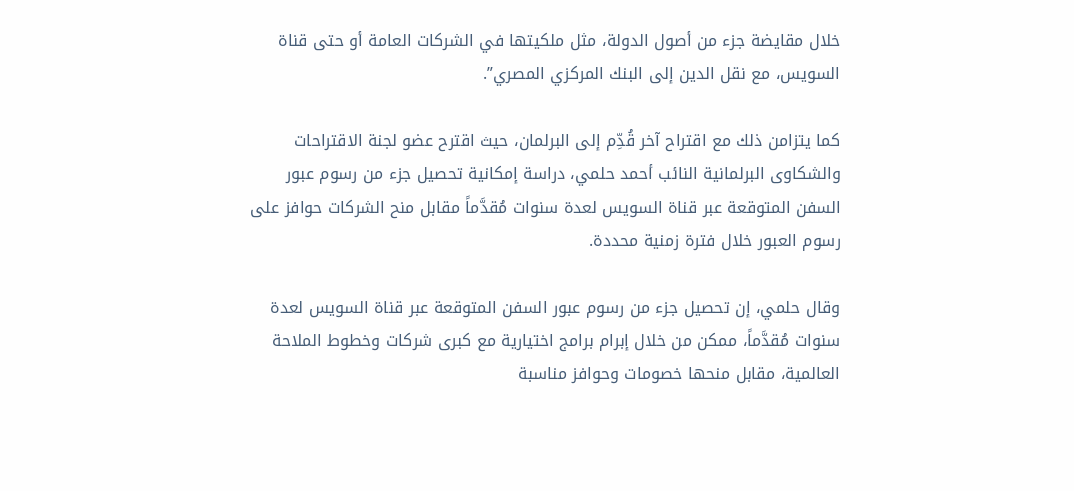خلال مقايضة جزء من أصول الدولة، مثل ملكيتها في الشركات العامة أو حتى قناة السويس، مع نقل الدين إلى البنك المركزي المصري”.

كما يتزامن ذلك مع اقتراح آخر قُدِّم إلى البرلمان، حيث اقترح عضو لجنة الاقتراحات والشكاوى البرلمانية النائب أحمد حلمي، دراسة إمكانية تحصيل جزء من رسوم عبور السفن المتوقعة عبر قناة السويس لعدة سنوات مُقدَّماً مقابل منح الشركات حوافز على رسوم العبور خلال فترة زمنية محددة.

وقال حلمي، إن تحصيل جزء من رسوم عبور السفن المتوقعة عبر قناة السويس لعدة سنوات مُقدَّماً، ممكن من خلال إبرام برامج اختيارية مع كبرى شركات وخطوط الملاحة العالمية، مقابل منحها خصومات وحوافز مناسبة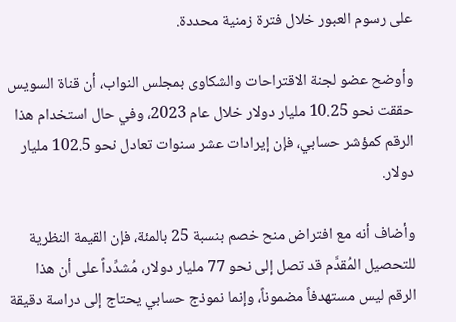على رسوم العبور خلال فترة زمنية محددة.

وأوضح عضو لجنة الاقتراحات والشكاوى بمجلس النواب، أن قناة السويس حققت نحو 10.25 مليار دولار خلال عام 2023، وفي حال استخدام هذا الرقم كمؤشر حسابي، فإن إيرادات عشر سنوات تعادل نحو 102.5 مليار دولار.

وأضاف أنه مع افتراض منح خصم بنسبة 25 بالمئة، فإن القيمة النظرية للتحصيل المُقدَّم قد تصل إلى نحو 77 مليار دولار، مُشدِّداً على أن هذا الرقم ليس مستهدفاً مضموناً، وإنما نموذج حسابي يحتاج إلى دراسة دقيقة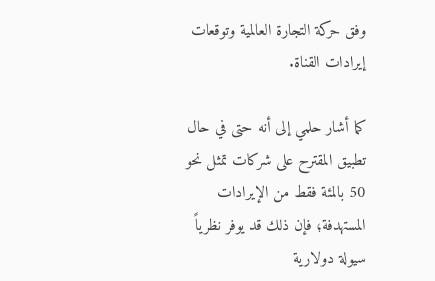وفق حركة التجارة العالمية وتوقعات إيرادات القناة.

كما أشار حلمي إلى أنه حتى في حال تطبيق المقترح على شركات تمثل نحو 50 بالمئة فقط من الإيرادات المستهدفة؛ فإن ذلك قد يوفر نظرياً سيولة دولارية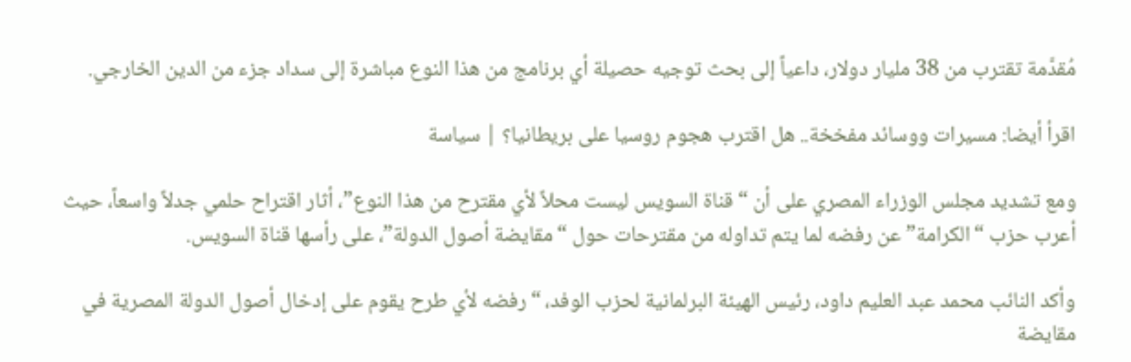مُقدَّمة تقترب من 38 مليار دولار، داعياً إلى بحث توجيه حصيلة أي برنامج من هذا النوع مباشرة إلى سداد جزء من الدين الخارجي.

اقرأ أيضا: مسيرات ووسائد مفخخة.. هل اقترب هجوم روسيا على بريطانيا؟ | سياسة

ومع تشديد مجلس الوزراء المصري على أن “قناة السويس ليست محلاً لأي مقترح من هذا النوع”، أثار اقتراح حلمي جدلاً واسعاً، حيث أعرب حزب “الكرامة” عن رفضه لما يتم تداوله من مقترحات حول “مقايضة أصول الدولة”، على رأسها قناة السويس.

وأكد النائب محمد عبد العليم داود، رئيس الهيئة البرلمانية لحزب الوفد، “رفضه لأي طرح يقوم على إدخال أصول الدولة المصرية في مقايضة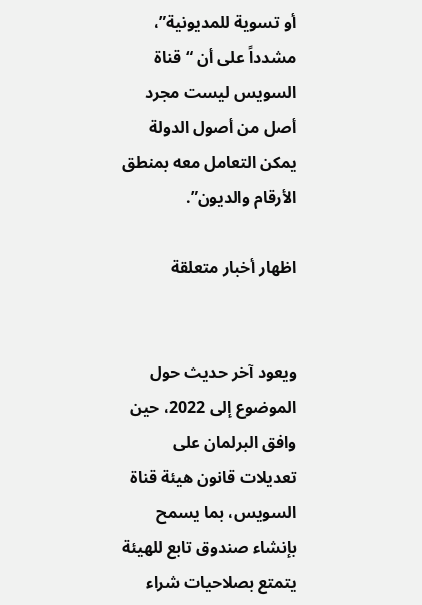أو تسوية للمديونية”، مشدداً على أن “قناة السويس ليست مجرد أصل من أصول الدولة يمكن التعامل معه بمنطق الأرقام والديون”.

اظهار أخبار متعلقة


ويعود آخر حديث حول الموضوع إلى 2022، حين وافق البرلمان على تعديلات قانون هيئة قناة السويس، بما يسمح بإنشاء صندوق تابع للهيئة يتمتع بصلاحيات شراء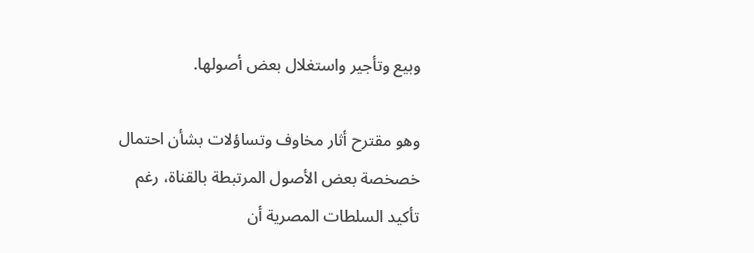وبيع وتأجير واستغلال بعض أصولها.

وهو مقترح أثار مخاوف وتساؤلات بشأن احتمال خصخصة بعض الأصول المرتبطة بالقناة، رغم تأكيد السلطات المصرية أن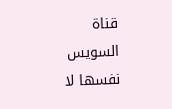قناة السويس نفسها لا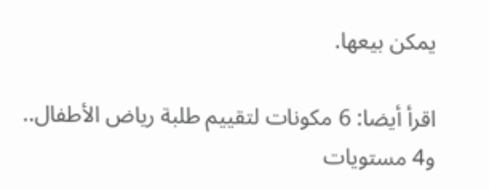يمكن بيعها.

اقرأ أيضا: 6 مكونات لتقييم طلبة رياض الأطفال.. و4 مستويات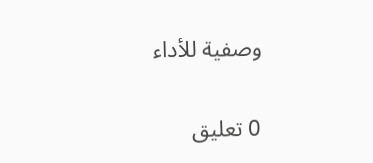وصفية للأداء

0 تعليق